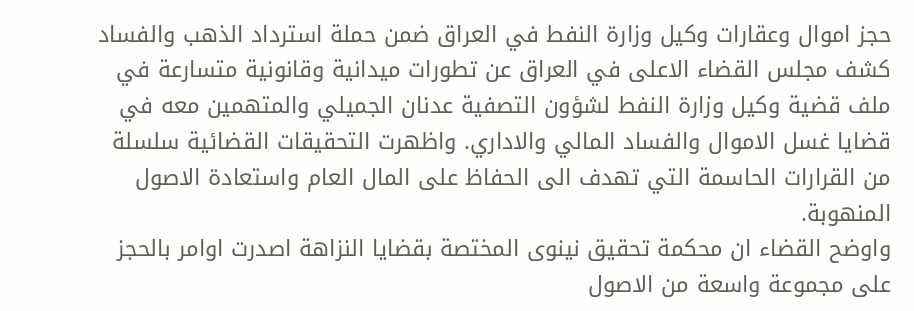حجز اموال وعقارات وكيل وزارة النفط في العراق ضمن حملة استرداد الذهب والفساد
كشف مجلس القضاء الاعلى في العراق عن تطورات ميدانية وقانونية متسارعة في ملف قضية وكيل وزارة النفط لشؤون التصفية عدنان الجميلي والمتهمين معه في قضايا غسل الاموال والفساد المالي والاداري. واظهرت التحقيقات القضائية سلسلة من القرارات الحاسمة التي تهدف الى الحفاظ على المال العام واستعادة الاصول المنهوبة.
واوضح القضاء ان محكمة تحقيق نينوى المختصة بقضايا النزاهة اصدرت اوامر بالحجز على مجموعة واسعة من الاصول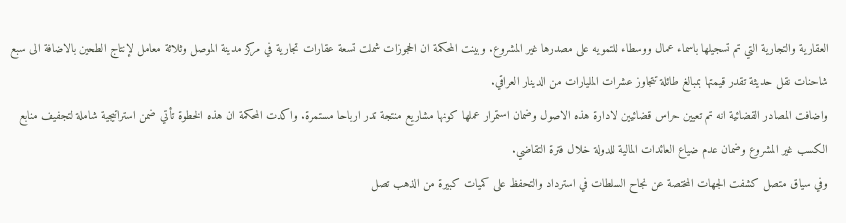العقارية والتجارية التي تم تسجيلها باسماء عمال ووسطاء للتمويه على مصدرها غير المشروع. وبينت المحكمة ان الحجوزات شملت تسعة عقارات تجارية في مركز مدينة الموصل وثلاثة معامل لإنتاج الطحين بالاضافة الى سبع شاحنات نقل حديثة تقدر قيمتها بمبالغ طائلة تتجاوز عشرات المليارات من الدينار العراقي.
واضافت المصادر القضائية انه تم تعيين حراس قضائيين لادارة هذه الاصول وضمان استمرار عملها كونها مشاريع منتجة تدر ارباحا مستمرة. واكدت المحكمة ان هذه الخطوة تأتي ضمن استراتيجية شاملة لتجفيف منابع الكسب غير المشروع وضمان عدم ضياع العائدات المالية للدولة خلال فترة التقاضي.
وفي سياق متصل كشفت الجهات المختصة عن نجاح السلطات في استرداد والتحفظ على كميات كبيرة من الذهب تصل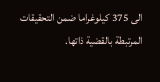الى 375 كيلوغراما ضمن التحقيقات المرتبطة بالقضية ذاتها.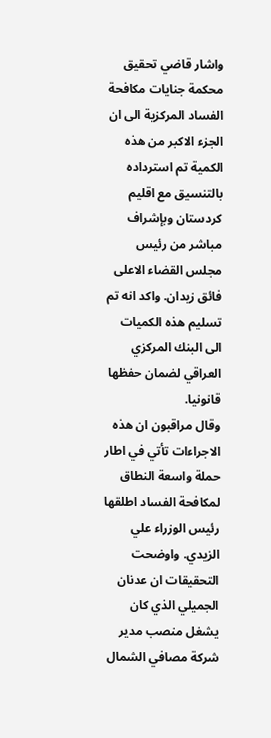واشار قاضي تحقيق محكمة جنايات مكافحة الفساد المركزية الى ان الجزء الاكبر من هذه الكمية تم استرداده بالتنسيق مع اقليم كردستان وبإشراف مباشر من رئيس مجلس القضاء الاعلى فائق زيدان. واكد انه تم تسليم هذه الكميات الى البنك المركزي العراقي لضمان حفظها قانونيا.
وقال مراقبون ان هذه الاجراءات تأتي في اطار حملة واسعة النطاق لمكافحة الفساد اطلقها رئيس الوزراء علي الزيدي. واوضحت التحقيقات ان عدنان الجميلي الذي كان يشغل منصب مدير شركة مصافي الشمال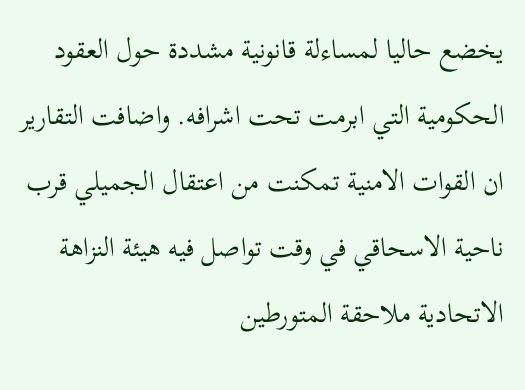يخضع حاليا لمساءلة قانونية مشددة حول العقود الحكومية التي ابرمت تحت اشرافه. واضافت التقارير ان القوات الامنية تمكنت من اعتقال الجميلي قرب ناحية الاسحاقي في وقت تواصل فيه هيئة النزاهة الاتحادية ملاحقة المتورطين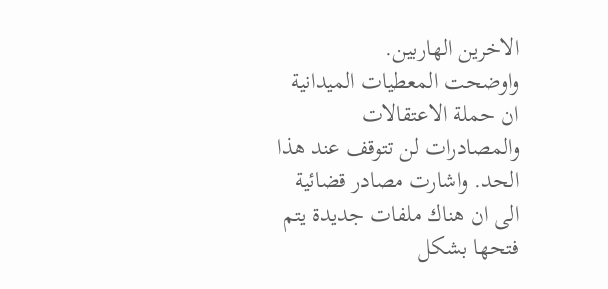الاخرين الهاربين.
واوضحت المعطيات الميدانية ان حملة الاعتقالات والمصادرات لن تتوقف عند هذا الحد. واشارت مصادر قضائية الى ان هناك ملفات جديدة يتم فتحها بشكل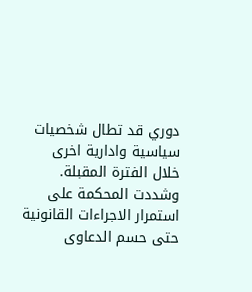دوري قد تطال شخصيات سياسية وادارية اخرى خلال الفترة المقبلة. وشددت المحكمة على استمرار الاجراءات القانونية حتى حسم الدعاوى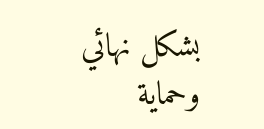بشكل نهائي وحماية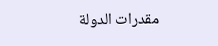مقدرات الدولة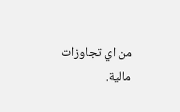من اي تجاوزات مالية.